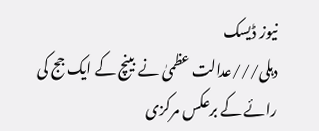نیوز ڈیسک
دہلی///عدالت عظمیٰ نے بینچ کے ایک جج کی رائے کے برعکس مرکزی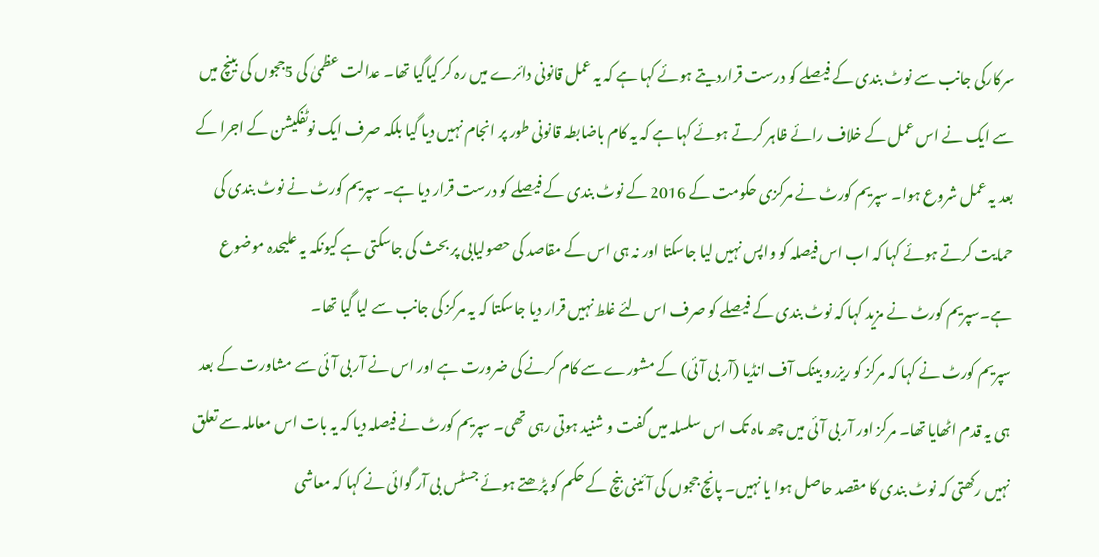سرکارکی جانب سے نوٹ بندی کے فیصلے کو درست قراردیتے ہوئے کہا ہے کہ یہ عمل قانونی دائرے میں رہ کر کیاگیا تھا۔ عدالت عظمیٰ کی 5ججوں کی بینچ میں سے ایک نے اس عمل کے خلاف رائے ظاہر کرتے ہوئے کہا ہے کہ یہ کام باضابطہ قانونی طور پر انجام نہیں دیا گیا بلکہ صرف ایک نوٹفکیشن کے اجرا کے بعد یہ عمل شروع ہوا۔ سپریم کورٹ نے مرکزی حکومت کے 2016 کے نوٹ بندی کے فیصلے کو درست قرار دیا ہے۔ سپریم کورٹ نے نوٹ بندی کی حمایت کرتے ہوئے کہا کہ اب اس فیصلہ کو واپس نہیں لیا جاسکتا اور نہ ہی اس کے مقاصد کی حصولیابی پر بحث کی جاسکتی ہے کیونکہ یہ علیحدہ موضوع ہے۔سپریم کورٹ نے مزید کہا کہ نوٹ بندی کے فیصلے کو صرف اس لئے غلط نہیں قرار دیا جاسکتا کہ یہ مرکز کی جانب سے لیا گیا تھا۔
سپریم کورٹ نے کہا کہ مرکز کو ریزرو بینک آف انڈیا (آر بی آئی) کے مشورے سے کام کرنے کی ضرورت ہے اور اس نے آر بی آئی سے مشاورت کے بعد ہی یہ قدم اٹھایا تھا۔ مرکز اور آر بی آئی میں چھ ماہ تک اس سلسلہ میں گفت و شنید ہوتی رہی تھی۔ سپریم کورٹ نے فیصلہ دیا کہ یہ بات اس معاملہ سے تعلق نہیں رکھتی کہ نوٹ بندی کا مقصد حاصل ہوا یا نہیں۔ پانچ ججوں کی آئینی بنچ کے حکم کو پڑھتے ہوئے جسٹس بی آر گوائی نے کہا کہ معاشی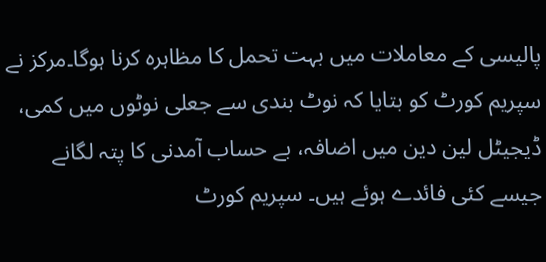پالیسی کے معاملات میں بہت تحمل کا مظاہرہ کرنا ہوگا۔مرکز نے سپریم کورٹ کو بتایا کہ نوٹ بندی سے جعلی نوٹوں میں کمی، ڈیجیٹل لین دین میں اضافہ، بے حساب آمدنی کا پتہ لگانے جیسے کئی فائدے ہوئے ہیں۔ سپریم کورٹ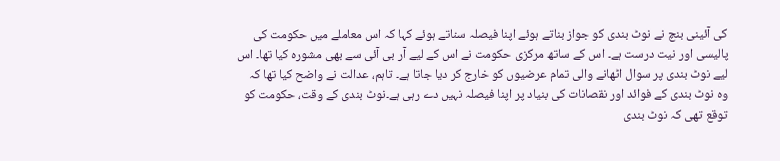کی آئینی بنچ نے نوٹ بندی کو جواز بناتے ہوئے اپنا فیصلہ سناتے ہوئے کہا کہ اس معاملے میں حکومت کی پالیسی اور نیت درست ہے۔ اس کے ساتھ مرکزی حکومت نے اس کے لیے آر بی آئی سے بھی مشورہ کیا تھا۔ اس لیے نوٹ بندی پر سوال اٹھانے والی تمام عرضیوں کو خارج کر دیا جاتا ہے۔ تاہم، عدالت نے واضح کیا تھا کہ وہ نوٹ بندی کے فوائد اور نقصانات کی بنیاد پر اپنا فیصلہ نہیں دے رہی ہے۔نوٹ بندی کے وقت، حکومت کو توقع تھی کہ نوٹ بندی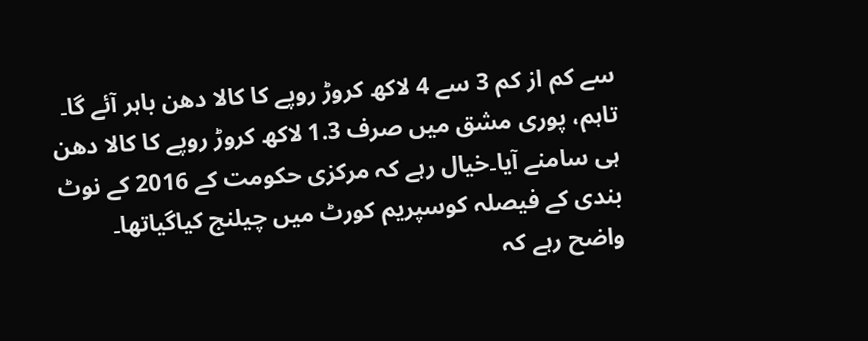سے کم از کم 3 سے 4 لاکھ کروڑ روپے کا کالا دھن باہر آئے گا۔ تاہم، پوری مشق میں صرف 1.3 لاکھ کروڑ روپے کا کالا دھن ہی سامنے آیا۔خیال رہے کہ مرکزی حکومت کے 2016 کے نوٹ بندی کے فیصلہ کوسپریم کورٹ میں چیلنج کیاگیاتھا۔ واضح رہے کہ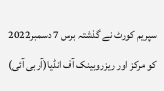سپریم کورٹ نے گذشتہ برس 7 دسمبر2022 کو مرکز اور ریزروبینک آف انڈیا(آربی آئی)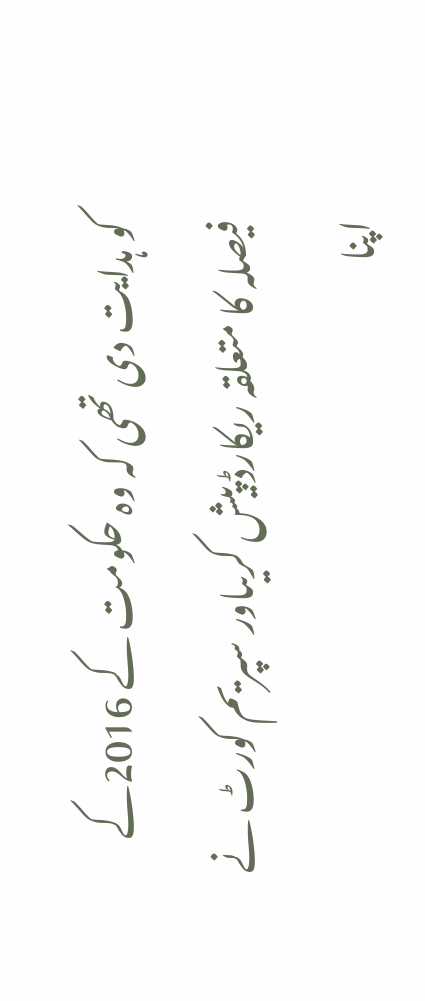کو ہدایت دی تھی کہ وہ حکومت کے 2016کے فیصلہ کا متعلقہ ریکارڈ پیش کریںاور سپریم کورٹ نے اپنا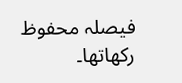فیصلہ محفوظ رکھاتھا۔